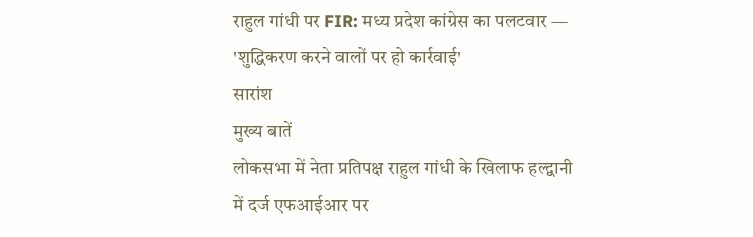राहुल गांधी पर FIR: मध्य प्रदेश कांग्रेस का पलटवार — 'शुद्धिकरण करने वालों पर हो कार्रवाई'
सारांश
मुख्य बातें
लोकसभा में नेता प्रतिपक्ष राहुल गांधी के खिलाफ हल्द्वानी में दर्ज एफआईआर पर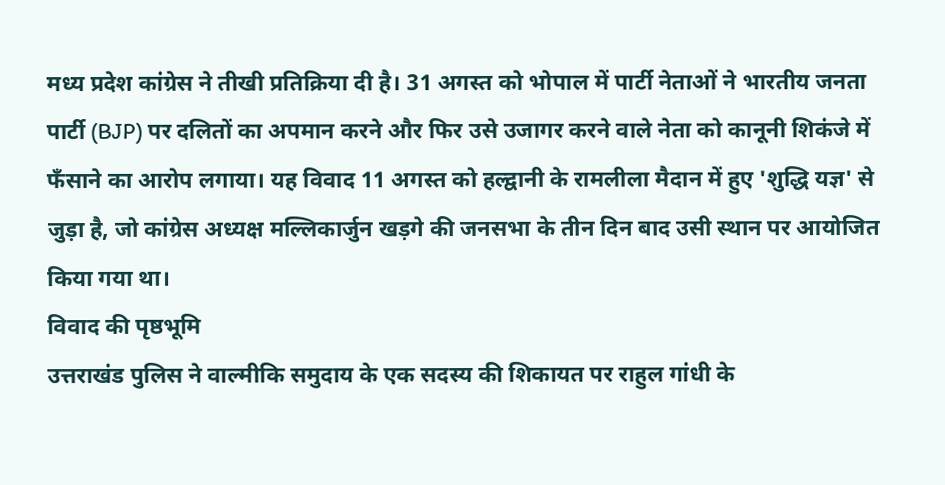मध्य प्रदेश कांग्रेस ने तीखी प्रतिक्रिया दी है। 31 अगस्त को भोपाल में पार्टी नेताओं ने भारतीय जनता पार्टी (BJP) पर दलितों का अपमान करने और फिर उसे उजागर करने वाले नेता को कानूनी शिकंजे में फँसाने का आरोप लगाया। यह विवाद 11 अगस्त को हल्द्वानी के रामलीला मैदान में हुए 'शुद्धि यज्ञ' से जुड़ा है, जो कांग्रेस अध्यक्ष मल्लिकार्जुन खड़गे की जनसभा के तीन दिन बाद उसी स्थान पर आयोजित किया गया था।
विवाद की पृष्ठभूमि
उत्तराखंड पुलिस ने वाल्मीकि समुदाय के एक सदस्य की शिकायत पर राहुल गांधी के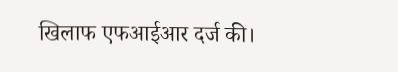खिलाफ एफआईआर दर्ज की।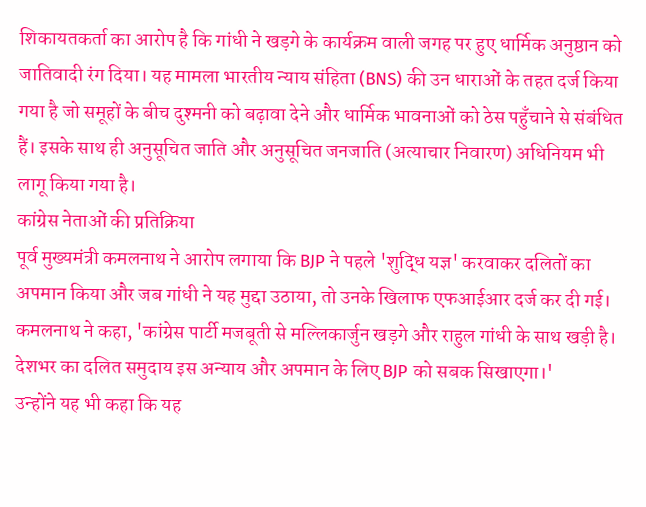शिकायतकर्ता का आरोप है कि गांधी ने खड़गे के कार्यक्रम वाली जगह पर हुए धार्मिक अनुष्ठान को जातिवादी रंग दिया। यह मामला भारतीय न्याय संहिता (BNS) की उन धाराओं के तहत दर्ज किया गया है जो समूहों के बीच दुश्मनी को बढ़ावा देने और धार्मिक भावनाओं को ठेस पहुँचाने से संबंधित हैं। इसके साथ ही अनुसूचित जाति और अनुसूचित जनजाति (अत्याचार निवारण) अधिनियम भी लागू किया गया है।
कांग्रेस नेताओं की प्रतिक्रिया
पूर्व मुख्यमंत्री कमलनाथ ने आरोप लगाया कि BJP ने पहले 'शुद्धि यज्ञ' करवाकर दलितों का अपमान किया और जब गांधी ने यह मुद्दा उठाया, तो उनके खिलाफ एफआईआर दर्ज कर दी गई। कमलनाथ ने कहा, 'कांग्रेस पार्टी मजबूती से मल्लिकार्जुन खड़गे और राहुल गांधी के साथ खड़ी है। देशभर का दलित समुदाय इस अन्याय और अपमान के लिए BJP को सबक सिखाएगा।'
उन्होंने यह भी कहा कि यह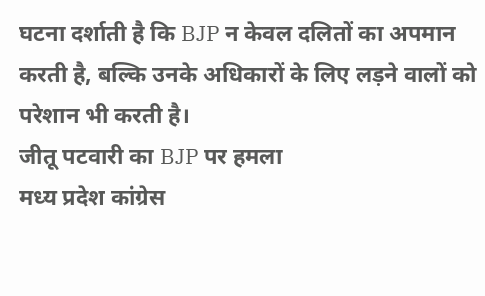घटना दर्शाती है कि BJP न केवल दलितों का अपमान करती है, बल्कि उनके अधिकारों के लिए लड़ने वालों को परेशान भी करती है।
जीतू पटवारी का BJP पर हमला
मध्य प्रदेश कांग्रेस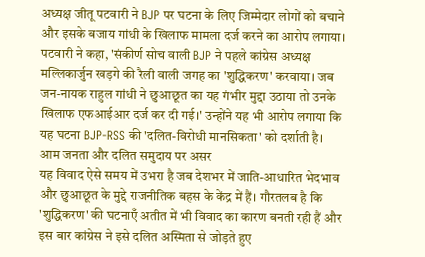अध्यक्ष जीतू पटवारी ने BJP पर घटना के लिए जिम्मेदार लोगों को बचाने और इसके बजाय गांधी के खिलाफ मामला दर्ज करने का आरोप लगाया। पटवारी ने कहा, 'संकीर्ण सोच वाली BJP ने पहले कांग्रेस अध्यक्ष मल्लिकार्जुन खड़गे की रैली वाली जगह का 'शुद्धिकरण' करवाया। जब जन-नायक राहुल गांधी ने छुआछूत का यह गंभीर मुद्दा उठाया तो उनके खिलाफ एफआईआर दर्ज कर दी गई।' उन्होंने यह भी आरोप लगाया कि यह घटना BJP-RSS की 'दलित-विरोधी मानसिकता' को दर्शाती है।
आम जनता और दलित समुदाय पर असर
यह विवाद ऐसे समय में उभरा है जब देशभर में जाति-आधारित भेदभाव और छुआछूत के मुद्दे राजनीतिक बहस के केंद्र में हैं। गौरतलब है कि 'शुद्धिकरण' की घटनाएँ अतीत में भी विवाद का कारण बनती रही हैं और इस बार कांग्रेस ने इसे दलित अस्मिता से जोड़ते हुए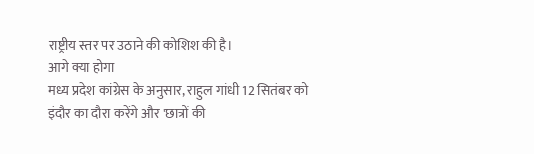राष्ट्रीय स्तर पर उठाने की कोशिश की है।
आगे क्या होगा
मध्य प्रदेश कांग्रेस के अनुसार, राहुल गांधी 12 सितंबर को इंदौर का दौरा करेंगे और 'छात्रों की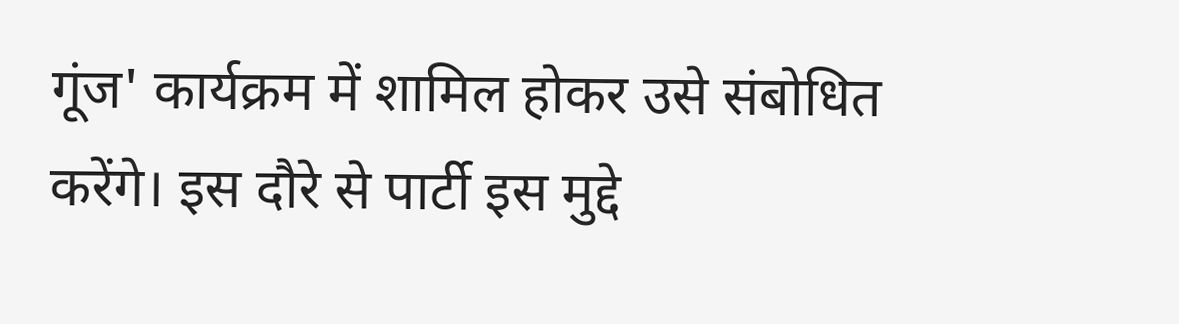गूंज' कार्यक्रम में शामिल होकर उसे संबोधित करेंगे। इस दौरे से पार्टी इस मुद्दे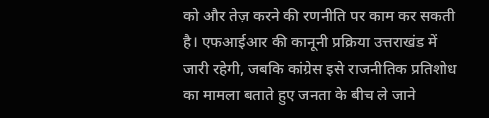को और तेज़ करने की रणनीति पर काम कर सकती है। एफआईआर की कानूनी प्रक्रिया उत्तराखंड में जारी रहेगी, जबकि कांग्रेस इसे राजनीतिक प्रतिशोध का मामला बताते हुए जनता के बीच ले जाने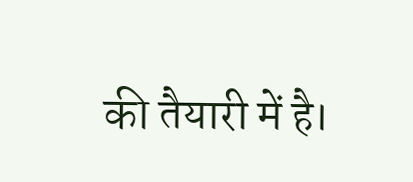की तैयारी में है।